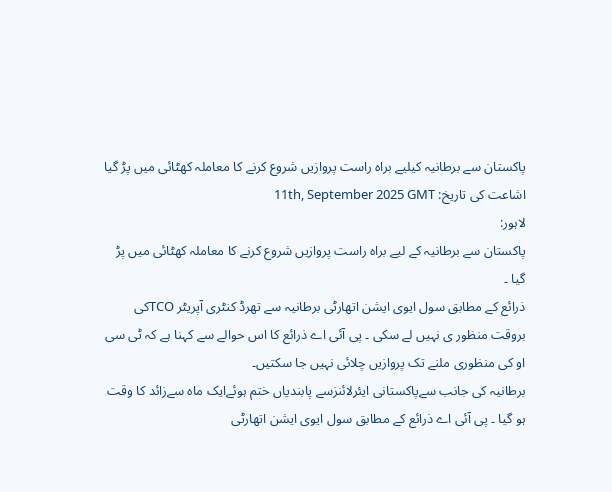پاکستان سے برطانیہ کیلیے براہ راست پروازیں شروع کرنے کا معاملہ کھٹائی میں پڑ گیا
اشاعت کی تاریخ: 11th, September 2025 GMT
لاہور:
پاکستان سے برطانیہ کے لیے براہ راست پروازیں شروع کرنے کا معاملہ کھٹائی میں پڑ گیا ۔
ذرائع کے مطابق سول ایوی ایشن اتھارٹی برطانیہ سے تھرڈ کنٹری آپریٹر TCOکی بروقت منظور ی نہیں لے سکی ۔ پی آئی اے ذرائع کا اس حوالے سے کہنا ہے کہ ٹی سی او کی منظوری ملنے تک پروازیں چلائی نہیں جا سکتیں۔
برطانیہ کی جانب سےپاکستانی ایئرلائنزسے پابندیاں ختم ہوئےایک ماہ سےزائد کا وقت ہو گیا ۔ پی آئی اے ذرائع کے مطابق سول ایوی ایشن اتھارٹی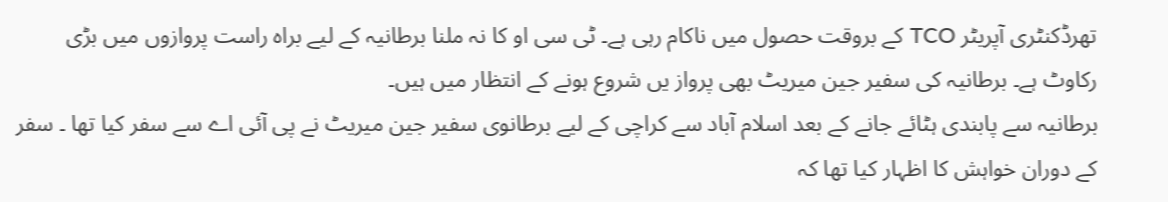تھرڈکنٹری آپریٹر TCO کے بروقت حصول میں ناکام رہی ہے۔ ٹی سی او کا نہ ملنا برطانیہ کے لیے براہ راست پروازوں میں بڑی رکاوٹ ہے۔ برطانیہ کی سفیر جین میریٹ بھی پرواز یں شروع ہونے کے انتظار میں ہیں۔
برطانیہ سے پابندی ہٹائے جانے کے بعد اسلام آباد سے کراچی کے لیے برطانوی سفیر جین میریٹ نے پی آئی اے سے سفر کیا تھا ۔ سفر کے دوران خواہش کا اظہار کیا تھا کہ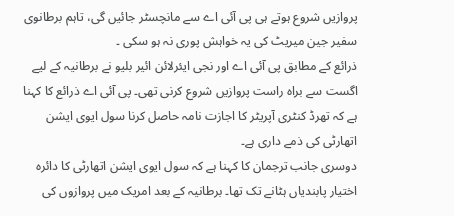پروازیں شروع ہوتے ہی پی آئی اے سے مانچسٹر جائیں گی، تاہم برطانوی سفیر جین میریٹ کی یہ خواہش پوری نہ ہو سکی ۔
ذرائع کے مطابق پی آئی اے اور نجی ایئرلائن ائیر بلیو نے برطانیہ کے لیے اگست سے براہ راست پروازیں شروع کرنی تھی۔ پی آئی اے ذرائع کا کہنا ہے کہ تھرڈ کنٹری آپریٹر کا اجازت نامہ حاصل کرنا سول ایوی ایشن اتھارٹی کی ذمے داری ہے۔
دوسری جانب ترجمان کا کہنا ہے کہ سول ایوی ایشن اتھارٹی کا دائرہ اختیار پابندیاں ہٹانے تک تھا۔ برطانیہ کے بعد امریک میں پروازوں کی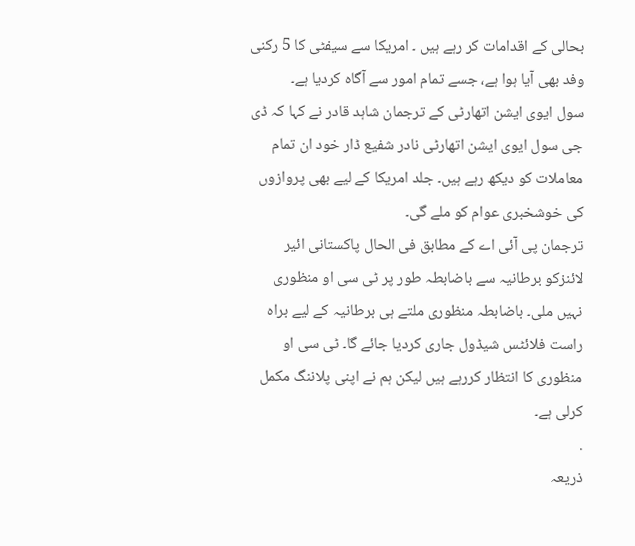بحالی کے اقدامات کر رہے ہیں ۔ امریکا سے سیفٹی کا 5 رکنی وفد بھی آیا ہوا ہے، جسے تمام امور سے آگاہ کردیا ہے۔
سول ایوی ایشن اتھارٹی کے ترجمان شاہد قادر نے کہا کہ ڈی جی سول ایوی ایشن اتھارٹی نادر شفیع ڈار خود ان تمام معاملات کو دیکھ رہے ہیں۔ جلد امریکا کے لیے بھی پروازوں کی خوشخبری عوام کو ملے گی۔
ترجمان پی آئی اے کے مطابق فی الحال پاکستانی ائیر لائنزکو برطانیہ سے باضابطہ طور پر ٹی سی او منظوری نہیں ملی۔ باضابطہ منظوری ملتے ہی برطانیہ کے لیے براہ راست فلائٹس شیڈول جاری کردیا جائے گا۔ ٹی سی او منظوری کا انتظار کررہے ہیں لیکن ہم نے اپنی پلاننگ مکمل کرلی ہے۔
.
ذریعہ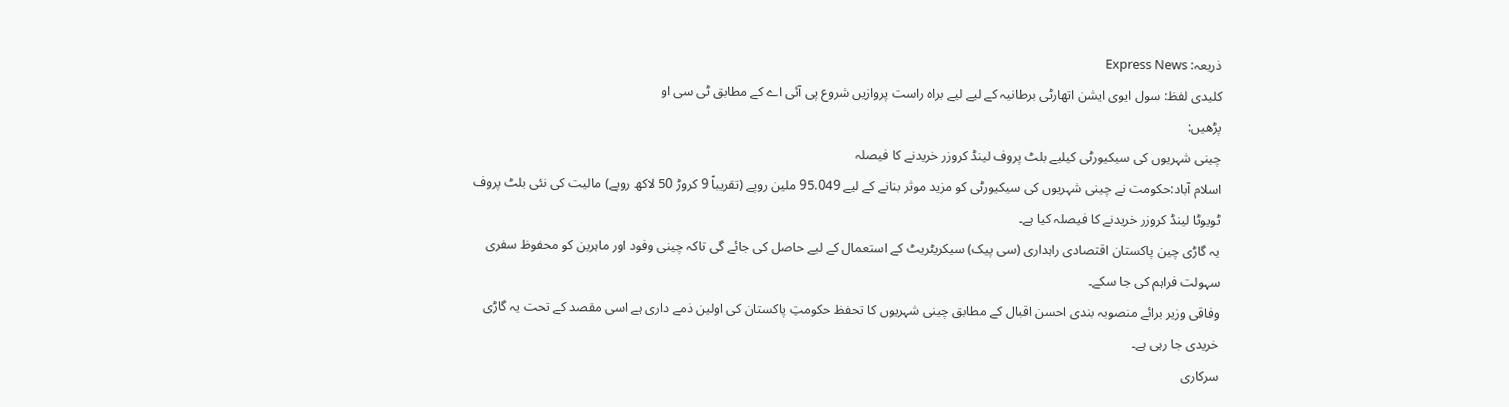ذریعہ: Express News
کلیدی لفظ: سول ایوی ایشن اتھارٹی برطانیہ کے لیے لیے براہ راست پروازیں شروع پی آئی اے کے مطابق ٹی سی او
پڑھیں:
چینی شہریوں کی سیکیورٹی کیلیے بلٹ پروف لینڈ کروزر خریدنے کا فیصلہ
اسلام آباد:حکومت نے چینی شہریوں کی سیکیورٹی کو مزید موثر بنانے کے لیے 95.049 ملین روپے (تقریباً 9 کروڑ 50 لاکھ روپے) مالیت کی نئی بلٹ پروف ٹویوٹا لینڈ کروزر خریدنے کا فیصلہ کیا ہے۔
یہ گاڑی چین پاکستان اقتصادی راہداری (سی پیک) سیکریٹریٹ کے استعمال کے لیے حاصل کی جائے گی تاکہ چینی وفود اور ماہرین کو محفوظ سفری سہولت فراہم کی جا سکے۔
وفاقی وزیر برائے منصوبہ بندی احسن اقبال کے مطابق چینی شہریوں کا تحفظ حکومتِ پاکستان کی اولین ذمے داری ہے اسی مقصد کے تحت یہ گاڑی خریدی جا رہی ہے۔
سرکاری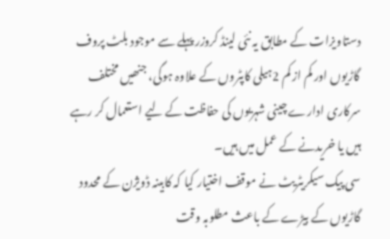دستاویزات کے مطابق یہ نئی لینڈ کروزر پہلے سے موجود بلٹ پروف گاڑیوں اور کم از کم 2ہیلی کاپٹروں کے علاوہ ہوگی، جنھیں مختلف سرکاری ادارے چینی شہریوں کی حفاظت کے لیے استعمال کر رہے ہیں یا خریدنے کے عمل میں ہیں۔
سی پیک سیکریٹریٹ نے موقف اختیار کیا کہ کابینہ ڈویژن کے محدود گاڑیوں کے بیڑے کے باعث مطلوبہ وقت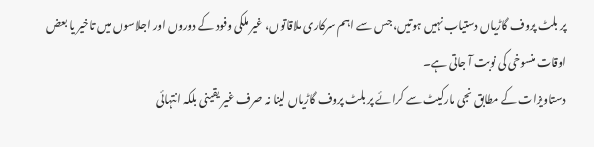پر بلٹ پروف گاڑیاں دستیاب نہیں ہوتیں، جس سے اہم سرکاری ملاقاتوں، غیر ملکی وفود کے دوروں اور اجلاسوں میں تاخیر یا بعض اوقات منسوخی کی نوبت آ جاتی ہے۔
دستاویزات کے مطابق نجی مارکیٹ سے کرائے پر بلٹ پروف گاڑیاں لینا نہ صرف غیر یقینی بلکہ انتہائی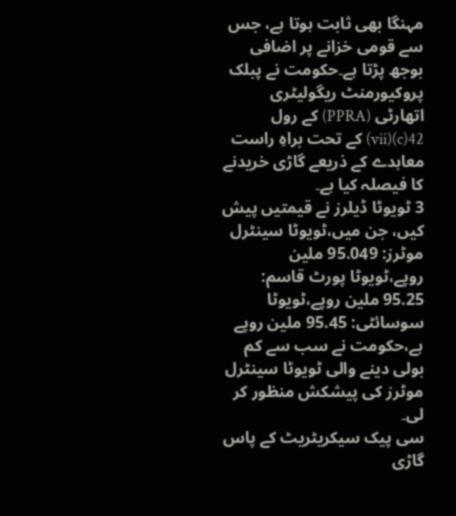مہنگا بھی ثابت ہوتا ہے، جس سے قومی خزانے پر اضافی بوجھ پڑتا ہے۔حکومت نے پبلک پروکیورمنٹ ریگولیٹری اتھارٹی (PPRA) کے رول 42(c)(vii) کے تحت براہِ راست معاہدے کے ذریعے گاڑی خریدنے کا فیصلہ کیا ہے۔
3 ٹویوٹا ڈیلرز نے قیمتیں پیش کیں، جن میں،ٹویوٹا سینٹرل موٹرز: 95.049 ملین روپے،ٹویوٹا پورٹ قاسم: 95.25 ملین روپے،ٹویوٹا سوسائٹی: 95.45 ملین روپے ہے،حکومت نے سب سے کم بولی دینے والی ٹویوٹا سینٹرل موٹرز کی پیشکش منظور کر لی۔
سی پیک سیکریٹریٹ کے پاس گاڑی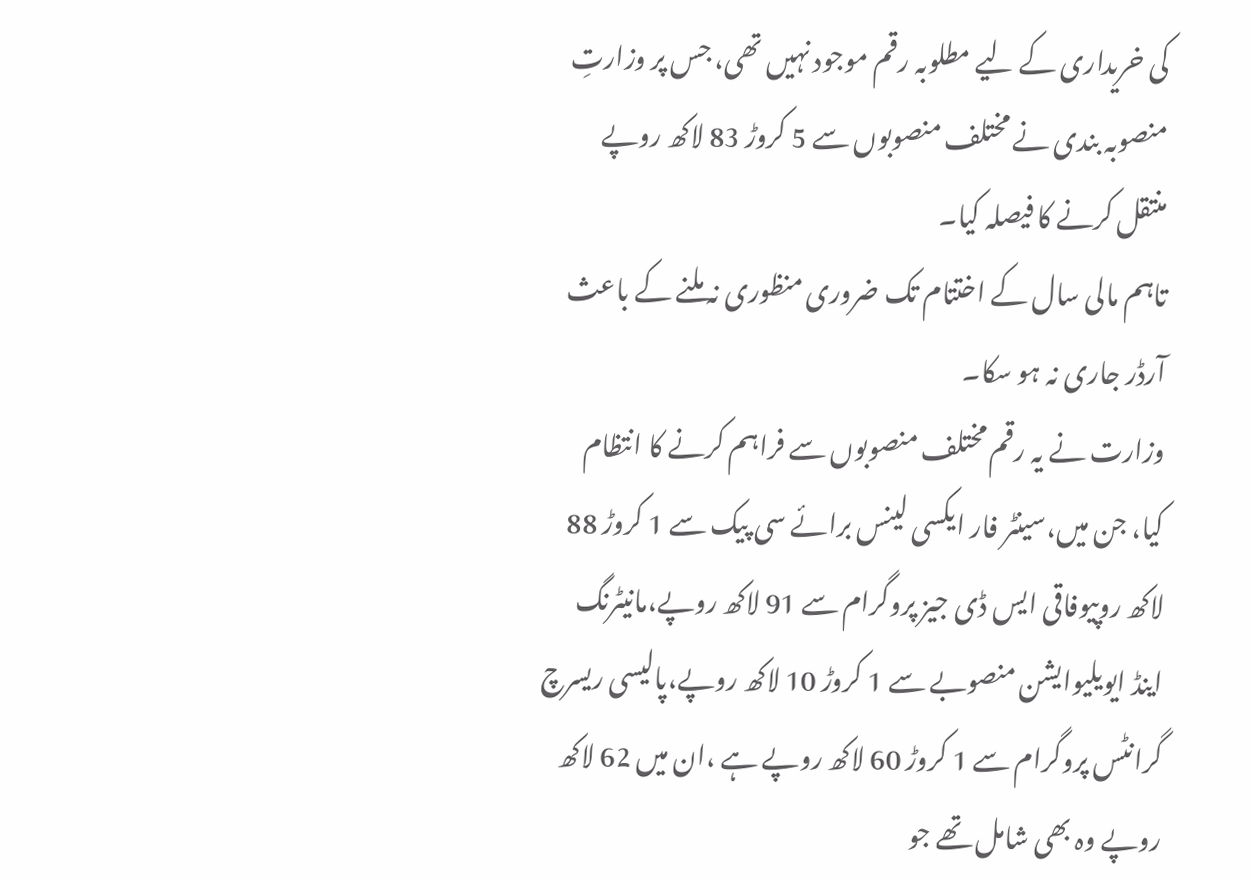کی خریداری کے لیے مطلوبہ رقم موجود نہیں تھی، جس پر وزارتِ منصوبہ بندی نے مختلف منصوبوں سے 5 کروڑ 83 لاکھ روپے منتقل کرنے کا فیصلہ کیا۔
تاہم مالی سال کے اختتام تک ضروری منظوری نہ ملنے کے باعث آرڈر جاری نہ ہو سکا۔
وزارت نے یہ رقم مختلف منصوبوں سے فراہم کرنے کا انتظام کیا، جن میں،سینٹر فار ایکسی لینس برائے سی پیک سے 1 کروڑ 88 لاکھ روپیوفاقی ایس ڈی جیز پروگرام سے 91 لاکھ روپے،مانیٹرنگ اینڈ ایویلیوایشن منصوبے سے 1 کروڑ 10 لاکھ روپے،پالیسی ریسرچ گرانٹس پروگرام سے 1 کروڑ 60 لاکھ روپے ہے ،ان میں 62 لاکھ روپے وہ بھی شامل تھے جو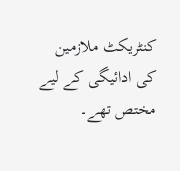کنٹریکٹ ملازمین کی ادائیگی کے لیے مختص تھے۔